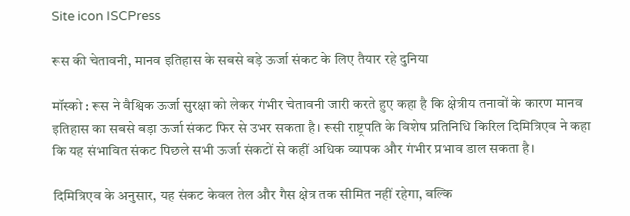Site icon ISCPress

रूस की चेतावनी, मानव इतिहास के सबसे बड़े ऊर्जा संकट के लिए तैयार रहे दुनिया

मॉस्को : रूस ने वैश्विक ऊर्जा सुरक्षा को लेकर गंभीर चेतावनी जारी करते हुए कहा है कि क्षेत्रीय तनावों के कारण मानव इतिहास का सबसे बड़ा ऊर्जा संकट फिर से उभर सकता है। रूसी राष्ट्रपति के विशेष प्रतिनिधि किरिल दिमित्रिएव ने कहा कि यह संभावित संकट पिछले सभी ऊर्जा संकटों से कहीं अधिक व्यापक और गंभीर प्रभाव डाल सकता है।

दिमित्रिएव के अनुसार, यह संकट केवल तेल और गैस क्षेत्र तक सीमित नहीं रहेगा, बल्कि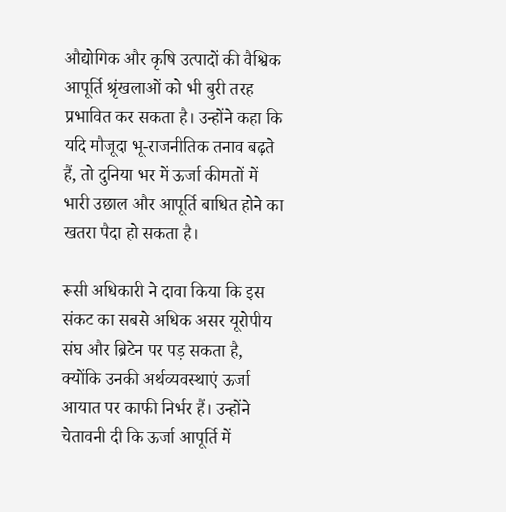औद्योगिक और कृषि उत्पादों की वैश्विक आपूर्ति श्रृंखलाओं को भी बुरी तरह प्रभावित कर सकता है। उन्होंने कहा कि यदि मौजूदा भू-राजनीतिक तनाव बढ़ते हैं, तो दुनिया भर में ऊर्जा कीमतों में भारी उछाल और आपूर्ति बाधित होने का खतरा पैदा हो सकता है।

रूसी अधिकारी ने दावा किया कि इस संकट का सबसे अधिक असर यूरोपीय संघ और ब्रिटेन पर पड़ सकता है, क्योंकि उनकी अर्थव्यवस्थाएं ऊर्जा आयात पर काफी निर्भर हैं। उन्होंने चेतावनी दी कि ऊर्जा आपूर्ति में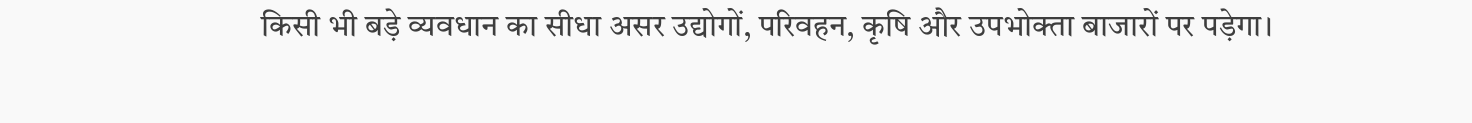किसी भी बड़े व्यवधान का सीधा असर उद्योगों, परिवहन, कृषि और उपभोक्ता बाजारों पर पड़ेगा।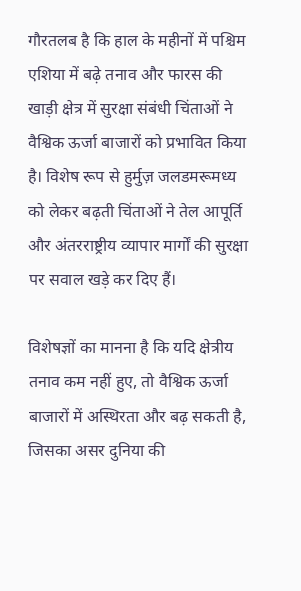गौरतलब है कि हाल के महीनों में पश्चिम एशिया में बढ़े तनाव और फारस की खाड़ी क्षेत्र में सुरक्षा संबंधी चिंताओं ने वैश्विक ऊर्जा बाजारों को प्रभावित किया है। विशेष रूप से हुर्मुज़ जलडमरूमध्य को लेकर बढ़ती चिंताओं ने तेल आपूर्ति और अंतरराष्ट्रीय व्यापार मार्गों की सुरक्षा पर सवाल खड़े कर दिए हैं।

विशेषज्ञों का मानना है कि यदि क्षेत्रीय तनाव कम नहीं हुए, तो वैश्विक ऊर्जा बाजारों में अस्थिरता और बढ़ सकती है, जिसका असर दुनिया की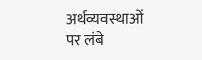अर्थव्यवस्थाओं पर लंबे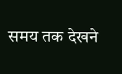समय तक देखने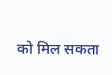को मिल सकता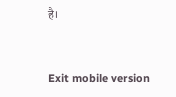है।



Exit mobile version